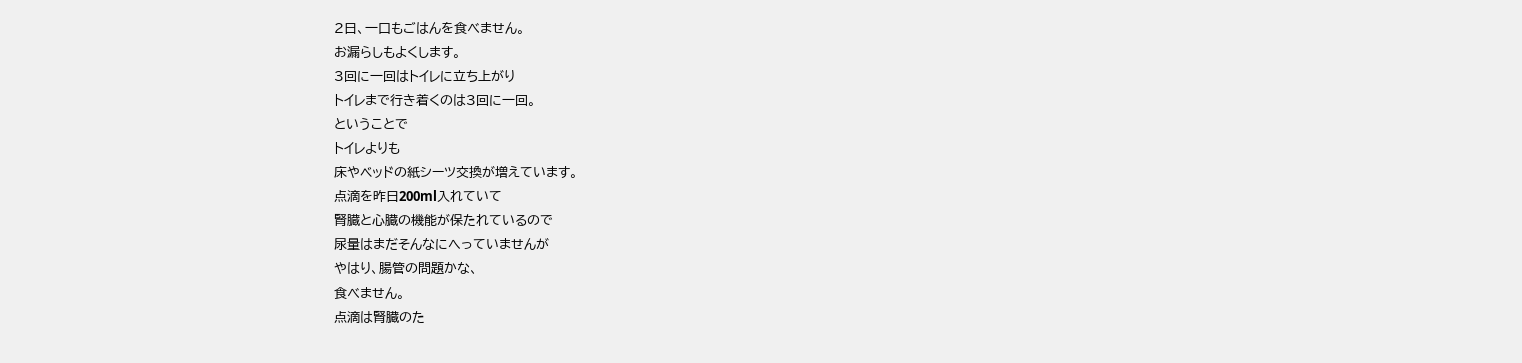2日、一口もごはんを食べません。
お漏らしもよくします。
3回に一回はトイレに立ち上がり
トイレまで行き着くのは3回に一回。
ということで
トイレよりも
床やベッドの紙シーツ交換が増えています。
点滴を昨日200ml入れていて
腎臓と心臓の機能が保たれているので
尿量はまだそんなにへっていませんが
やはり、腸管の問題かな、
食べません。
点滴は腎臓のた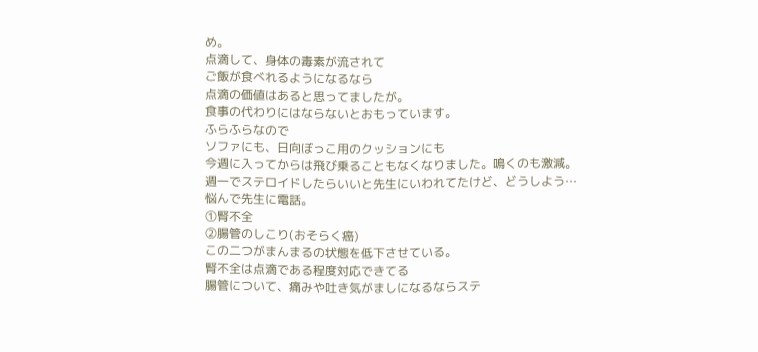め。
点滴して、身体の毒素が流されて
ご飯が食べれるようになるなら
点滴の価値はあると思ってましたが。
食事の代わりにはならないとおもっています。
ふらふらなので
ソファにも、日向ぼっこ用のクッションにも
今週に入ってからは飛び乗ることもなくなりました。鳴くのも激減。
週一でステロイドしたらいいと先生にいわれてたけど、どうしよう…
悩んで先生に電話。
①腎不全
②腸管のしこり(おそらく癌)
この二つがまんまるの状態を低下させている。
腎不全は点滴である程度対応できてる
腸管について、痛みや吐き気がましになるならステ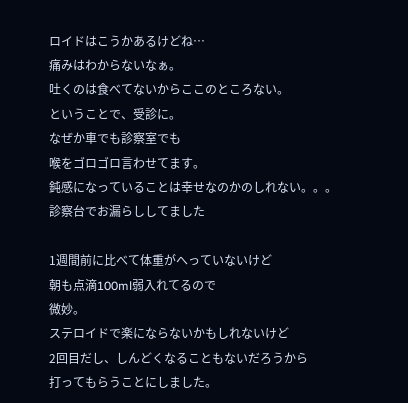ロイドはこうかあるけどね…
痛みはわからないなぁ。
吐くのは食べてないからここのところない。
ということで、受診に。
なぜか車でも診察室でも
喉をゴロゴロ言わせてます。
鈍感になっていることは幸せなのかのしれない。。。
診察台でお漏らししてました

1週間前に比べて体重がへっていないけど
朝も点滴100ml弱入れてるので
微妙。
ステロイドで楽にならないかもしれないけど
2回目だし、しんどくなることもないだろうから
打ってもらうことにしました。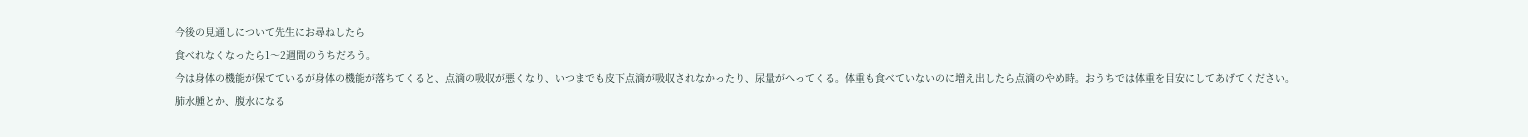今後の見通しについて先生にお尋ねしたら
食べれなくなったら1〜2週間のうちだろう。
今は身体の機能が保てているが身体の機能が落ちてくると、点滴の吸収が悪くなり、いつまでも皮下点滴が吸収されなかったり、尿量がへってくる。体重も食べていないのに増え出したら点滴のやめ時。おうちでは体重を目安にしてあげてください。
肺水腫とか、腹水になる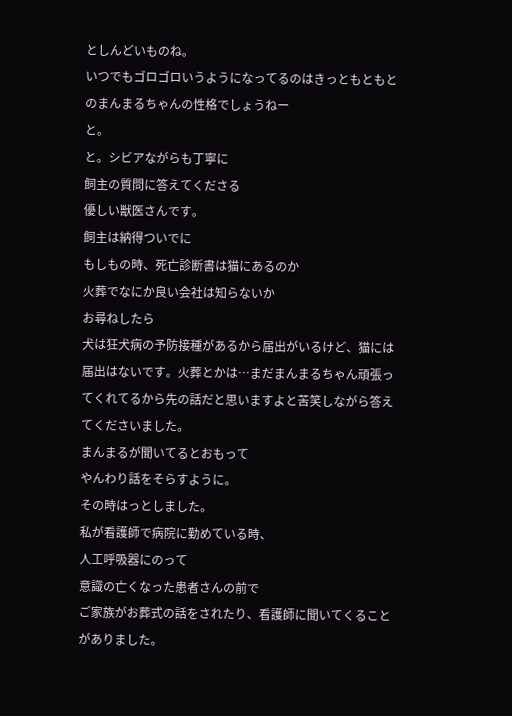としんどいものね。
いつでもゴロゴロいうようになってるのはきっともともとのまんまるちゃんの性格でしょうねー
と。
と。シビアながらも丁寧に
飼主の質問に答えてくださる
優しい獣医さんです。
飼主は納得ついでに
もしもの時、死亡診断書は猫にあるのか
火葬でなにか良い会社は知らないか
お尋ねしたら
犬は狂犬病の予防接種があるから届出がいるけど、猫には届出はないです。火葬とかは…まだまんまるちゃん頑張ってくれてるから先の話だと思いますよと苦笑しながら答えてくださいました。
まんまるが聞いてるとおもって
やんわり話をそらすように。
その時はっとしました。
私が看護師で病院に勤めている時、
人工呼吸器にのって
意識の亡くなった患者さんの前で
ご家族がお葬式の話をされたり、看護師に聞いてくることがありました。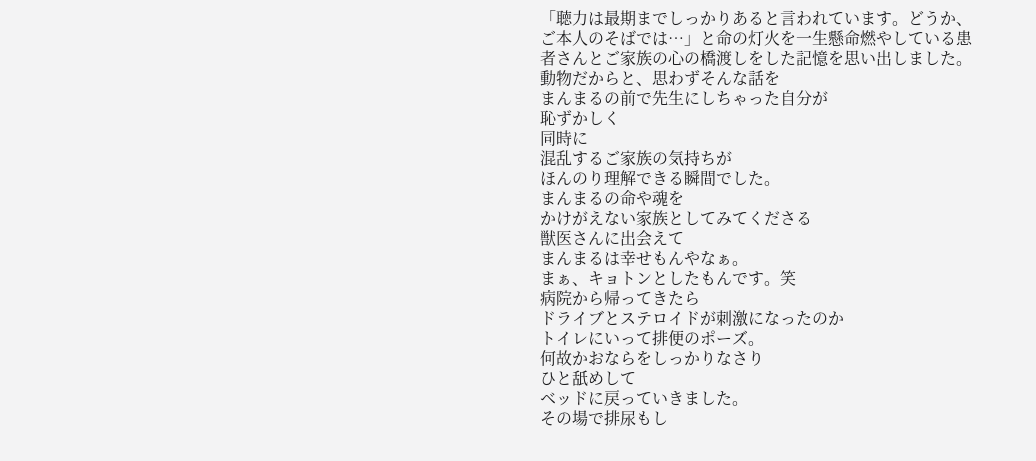「聴力は最期までしっかりあると言われています。どうか、ご本人のそばでは…」と命の灯火を一生懸命燃やしている患者さんとご家族の心の橋渡しをした記憶を思い出しました。
動物だからと、思わずそんな話を
まんまるの前で先生にしちゃった自分が
恥ずかしく
同時に
混乱するご家族の気持ちが
ほんのり理解できる瞬間でした。
まんまるの命や魂を
かけがえない家族としてみてくださる
獣医さんに出会えて
まんまるは幸せもんやなぁ。
まぁ、キョトンとしたもんです。笑
病院から帰ってきたら
ドライブとステロイドが刺激になったのか
トイレにいって排便のポーズ。
何故かおならをしっかりなさり
ひと舐めして
ベッドに戻っていきました。
その場で排尿もし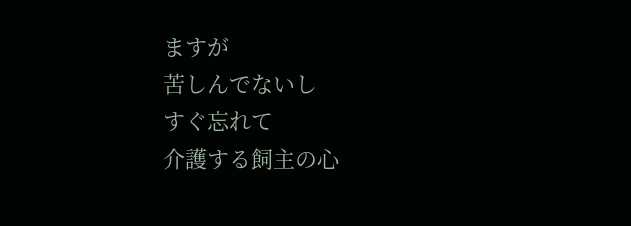ますが
苦しんでないし
すぐ忘れて
介護する飼主の心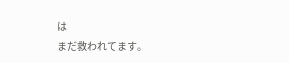は
まだ救われてます。